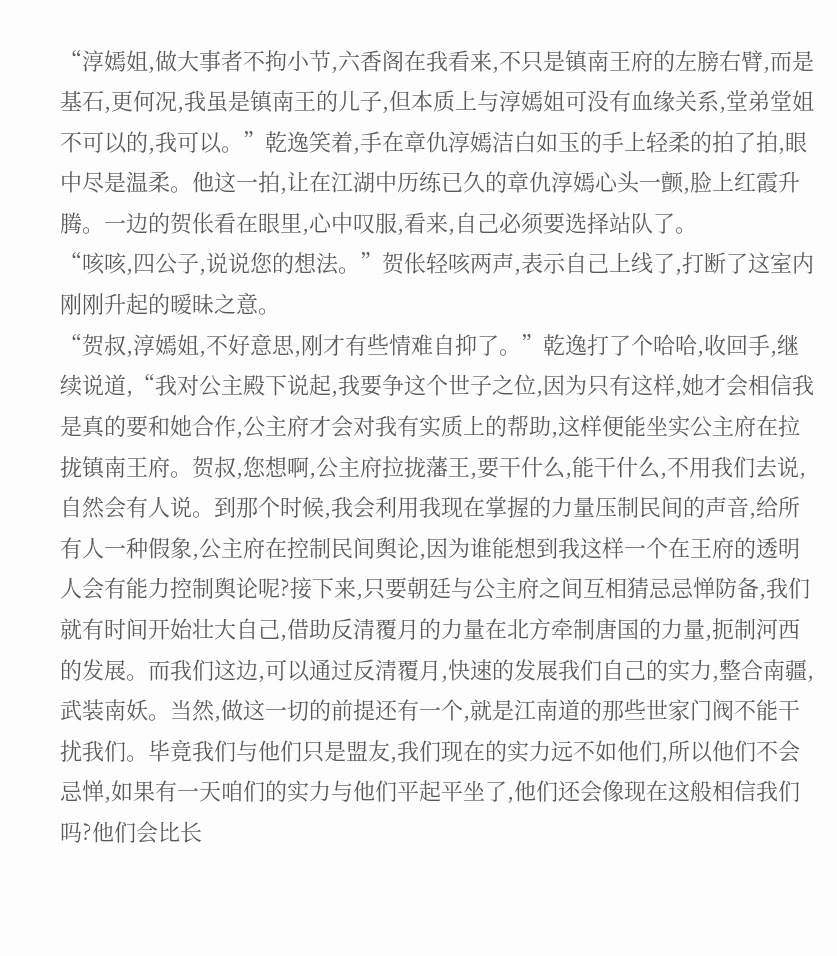“淳嫣姐,做大事者不拘小节,六香阁在我看来,不只是镇南王府的左膀右臂,而是基石,更何况,我虽是镇南王的儿子,但本质上与淳嫣姐可没有血缘关系,堂弟堂姐不可以的,我可以。”乾逸笑着,手在章仇淳嫣洁白如玉的手上轻柔的拍了拍,眼中尽是温柔。他这一拍,让在江湖中历练已久的章仇淳嫣心头一颤,脸上红霞升腾。一边的贺伥看在眼里,心中叹服,看来,自己必须要选择站队了。
“咳咳,四公子,说说您的想法。”贺伥轻咳两声,表示自己上线了,打断了这室内刚刚升起的暧昧之意。
“贺叔,淳嫣姐,不好意思,刚才有些情难自抑了。”乾逸打了个哈哈,收回手,继续说道,“我对公主殿下说起,我要争这个世子之位,因为只有这样,她才会相信我是真的要和她合作,公主府才会对我有实质上的帮助,这样便能坐实公主府在拉拢镇南王府。贺叔,您想啊,公主府拉拢藩王,要干什么,能干什么,不用我们去说,自然会有人说。到那个时候,我会利用我现在掌握的力量压制民间的声音,给所有人一种假象,公主府在控制民间舆论,因为谁能想到我这样一个在王府的透明人会有能力控制舆论呢?接下来,只要朝廷与公主府之间互相猜忌忌惮防备,我们就有时间开始壮大自己,借助反清覆月的力量在北方牵制唐国的力量,扼制河西的发展。而我们这边,可以通过反清覆月,快速的发展我们自己的实力,整合南疆,武装南妖。当然,做这一切的前提还有一个,就是江南道的那些世家门阀不能干扰我们。毕竟我们与他们只是盟友,我们现在的实力远不如他们,所以他们不会忌惮,如果有一天咱们的实力与他们平起平坐了,他们还会像现在这般相信我们吗?他们会比长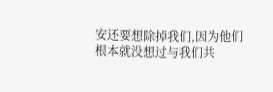安还要想除掉我们,因为他们根本就没想过与我们共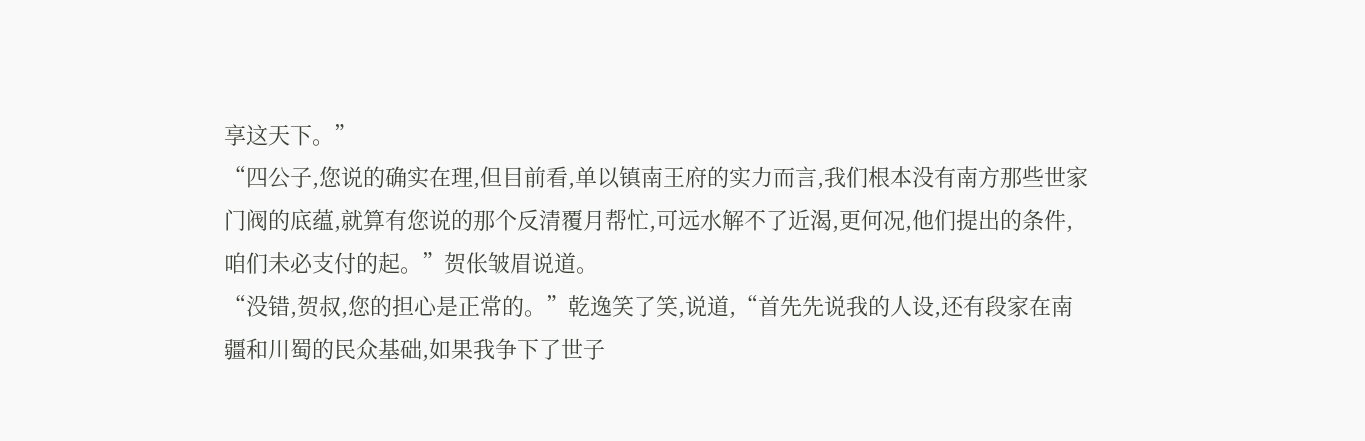享这天下。”
“四公子,您说的确实在理,但目前看,单以镇南王府的实力而言,我们根本没有南方那些世家门阀的底蕴,就算有您说的那个反清覆月帮忙,可远水解不了近渴,更何况,他们提出的条件,咱们未必支付的起。”贺伥皱眉说道。
“没错,贺叔,您的担心是正常的。”乾逸笑了笑,说道,“首先先说我的人设,还有段家在南疆和川蜀的民众基础,如果我争下了世子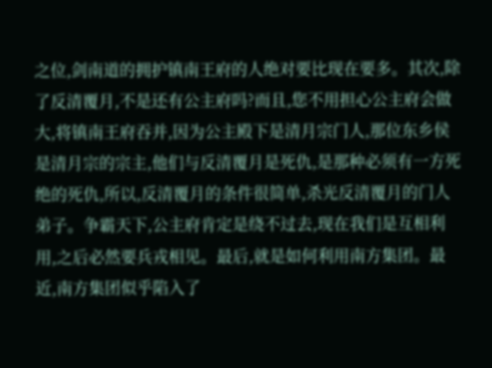之位,剑南道的拥护镇南王府的人绝对要比现在要多。其次,除了反清覆月,不是还有公主府吗?而且,您不用担心公主府会做大,将镇南王府吞并,因为公主殿下是清月宗门人,那位东乡侯是清月宗的宗主,他们与反清覆月是死仇,是那种必须有一方死绝的死仇,所以,反清覆月的条件很简单,杀光反清覆月的门人弟子。争霸天下,公主府肯定是绕不过去,现在我们是互相利用,之后必然要兵戎相见。最后,就是如何利用南方集团。最近,南方集团似乎陷入了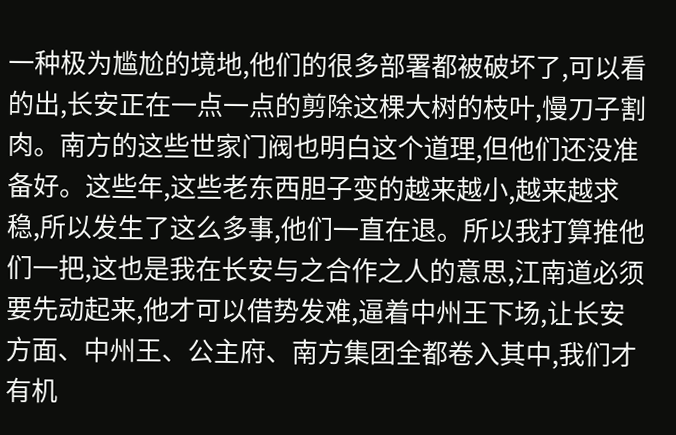一种极为尴尬的境地,他们的很多部署都被破坏了,可以看的出,长安正在一点一点的剪除这棵大树的枝叶,慢刀子割肉。南方的这些世家门阀也明白这个道理,但他们还没准备好。这些年,这些老东西胆子变的越来越小,越来越求稳,所以发生了这么多事,他们一直在退。所以我打算推他们一把,这也是我在长安与之合作之人的意思,江南道必须要先动起来,他才可以借势发难,逼着中州王下场,让长安方面、中州王、公主府、南方集团全都卷入其中,我们才有机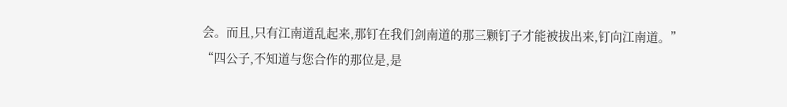会。而且,只有江南道乱起来,那钉在我们剑南道的那三颗钉子才能被拔出来,钉向江南道。”
“四公子,不知道与您合作的那位是,是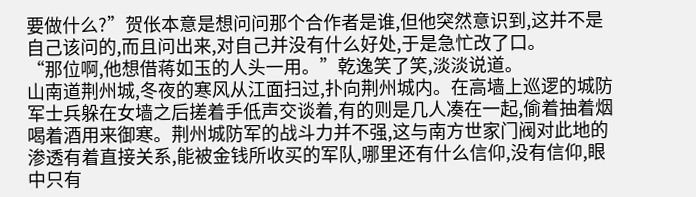要做什么?”贺伥本意是想问问那个合作者是谁,但他突然意识到,这并不是自己该问的,而且问出来,对自己并没有什么好处,于是急忙改了口。
“那位啊,他想借蒋如玉的人头一用。”乾逸笑了笑,淡淡说道。
山南道荆州城,冬夜的寒风从江面扫过,扑向荆州城内。在高墙上巡逻的城防军士兵躲在女墙之后搓着手低声交谈着,有的则是几人凑在一起,偷着抽着烟喝着酒用来御寒。荆州城防军的战斗力并不强,这与南方世家门阀对此地的渗透有着直接关系,能被金钱所收买的军队,哪里还有什么信仰,没有信仰,眼中只有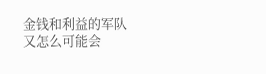金钱和利益的军队又怎么可能会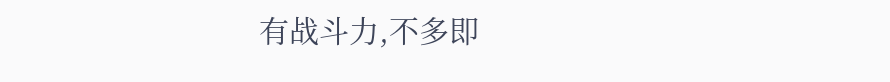有战斗力,不多即